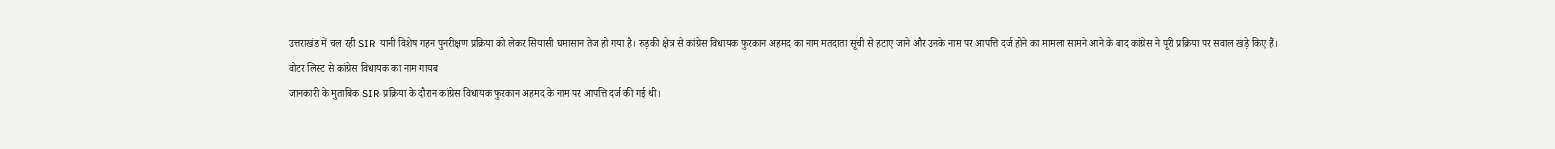उत्तराखंड में चल रही SIR यानी विशेष गहन पुनरीक्षण प्रक्रिया को लेकर सियासी घमासान तेज हो गया है। रुड़की क्षेत्र से कांग्रेस विधायक फुरकान अहमद का नाम मतदाता सूची से हटाए जाने और उनके नाम पर आपत्ति दर्ज होने का मामला सामने आने के बाद कांग्रेस ने पूरी प्रक्रिया पर सवाल खड़े किए हैं।
वोटर लिस्ट से कांग्रेस विधायक का नाम गायब
जानकारी के मुताबिक SIR प्रक्रिया के दौरान कांग्रेस विधायक फुरकान अहमद के नाम पर आपत्ति दर्ज की गई थी।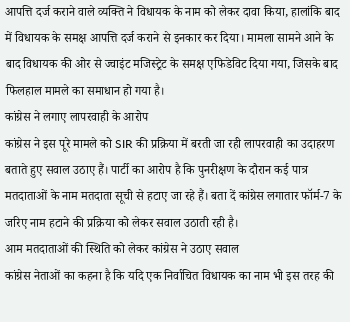आपत्ति दर्ज कराने वाले व्यक्ति ने विधायक के नाम को लेकर दावा किया, हालांकि बाद में विधायक के समक्ष आपत्ति दर्ज कराने से इनकार कर दिया। मामला सामने आने के बाद विधायक की ओर से ज्वाइंट मजिस्ट्रेट के समक्ष एफिडेविट दिया गया, जिसके बाद फिलहाल मामले का समाधान हो गया है।
कांग्रेस ने लगाए लापरवाही के आरोप
कांग्रेस ने इस पूरे मामले को SIR की प्रक्रिया में बरती जा रही लापरवाही का उदाहरण बताते हुए सवाल उठाए हैं। पार्टी का आरोप है कि पुनरीक्षण के दौरान कई पात्र मतदाताओं के नाम मतदाता सूची से हटाए जा रहे हैं। बता दें कांग्रेस लगातार फॉर्म-7 के जरिए नाम हटाने की प्रक्रिया को लेकर सवाल उठाती रही है।
आम मतदाताओं की स्थिति को लेकर कांग्रेस ने उठाए सवाल
कांग्रेस नेताओं का कहना है कि यदि एक निर्वाचित विधायक का नाम भी इस तरह की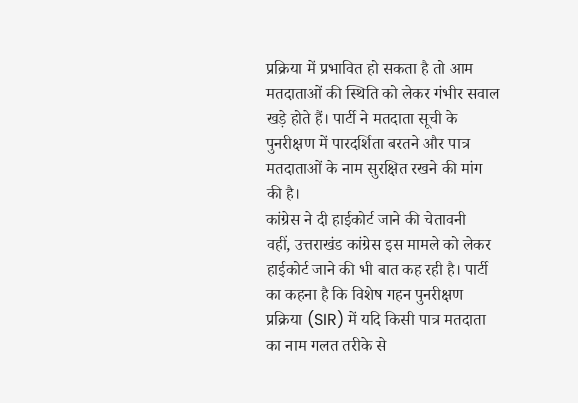प्रक्रिया में प्रभावित हो सकता है तो आम मतदाताओं की स्थिति को लेकर गंभीर सवाल खड़े होते हैं। पार्टी ने मतदाता सूची के पुनरीक्षण में पारदर्शिता बरतने और पात्र मतदाताओं के नाम सुरक्षित रखने की मांग की है।
कांग्रेस ने दी हाईकोर्ट जाने की चेतावनी
वहीं, उत्तराखंड कांग्रेस इस मामले को लेकर हाईकोर्ट जाने की भी बात कह रही है। पार्टी का कहना है कि विशेष गहन पुनरीक्षण प्रक्रिया (SIR) में यदि किसी पात्र मतदाता का नाम गलत तरीके से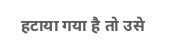हटाया गया है तो उसे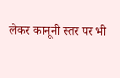लेकर कानूनी स्तर पर भी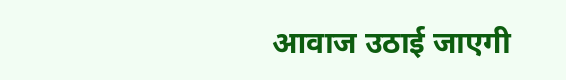आवाज उठाई जाएगी